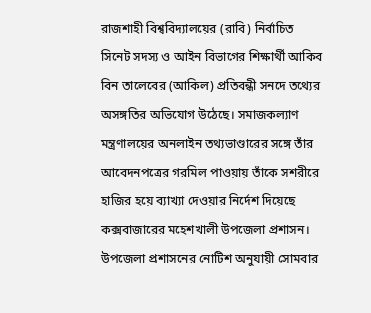রাজশাহী বিশ্ববিদ্যালয়ের (রাবি) নির্বাচিত সিনেট সদস্য ও আইন বিভাগের শিক্ষার্থী আকিব বিন তালেবের (আকিল) প্রতিবন্ধী সনদে তথ্যের অসঙ্গতির অভিযোগ উঠেছে। সমাজকল্যাণ মন্ত্রণালয়ের অনলাইন তথ্যভাণ্ডারের সঙ্গে তাঁর আবেদনপত্রের গরমিল পাওয়ায় তাঁকে সশরীরে হাজির হয়ে ব্যাখ্যা দেওয়ার নির্দেশ দিয়েছে কক্সবাজারের মহেশখালী উপজেলা প্রশাসন।
উপজেলা প্রশাসনের নোটিশ অনুযায়ী সোমবার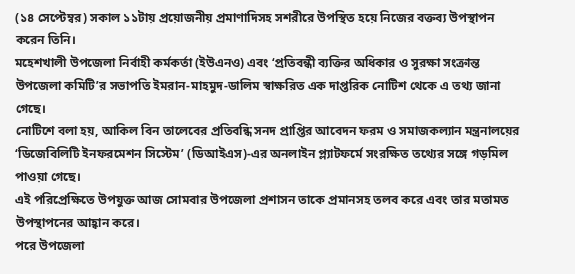(১৪ সেপ্টেম্বর) সকাল ১১টায় প্রয়োজনীয় প্রমাণাদিসহ সশরীরে উপস্থিত হয়ে নিজের বক্তব্য উপস্থাপন করেন তিনি।
মহেশখালী উপজেলা নির্বাহী কর্মকর্তা (ইউএনও) এবং ‘প্রতিবন্ধী ব্যক্তির অধিকার ও সুরক্ষা সংক্রান্ত উপজেলা কমিটি’র সভাপতি ইমরান-মাহমুদ-ডালিম স্বাক্ষরিত এক দাপ্তরিক নোটিশ থেকে এ তথ্য জানা গেছে।
নোটিশে বলা হয়, আকিল বিন তালেবের প্রতিবন্ধি সনদ প্রাপ্তির আবেদন ফরম ও সমাজকল্যান মন্ত্রনালয়ের ‘ডিজেবিলিটি ইনফরমেশন সিস্টেম’ (ডিআইএস)-এর অনলাইন প্ল্যাটফর্মে সংরক্ষিত তথ্যের সঙ্গে গড়মিল পাওয়া গেছে।
এই পরিপ্রেক্ষিতে উপযুক্ত আজ সোমবার উপজেলা প্রশাসন তাকে প্রমানসহ তলব করে এবং তার মতামত উপস্থাপনের আহ্বান করে।
পরে উপজেলা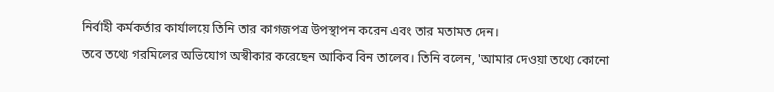নির্বাহী কর্মকর্তার কার্যালয়ে তিনি তার কাগজপত্র উপস্থাপন করেন এবং তার মতামত দেন।
তবে তথ্যে গরমিলের অভিযোগ অস্বীকার করেছেন আকিব বিন তালেব। তিনি বলেন, 'আমার দেওয়া তথ্যে কোনো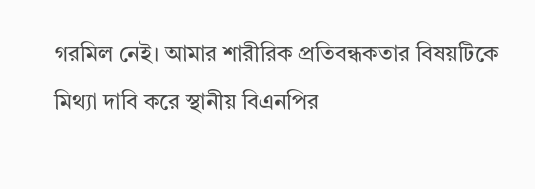গরমিল নেই। আমার শারীরিক প্রতিবন্ধকতার বিষয়টিকে মিথ্যা দাবি করে স্থানীয় বিএনপির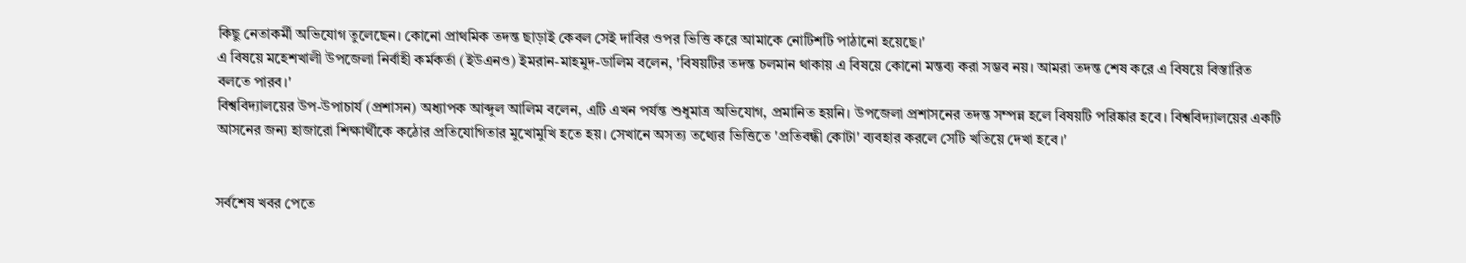কিছু নেতাকর্মী অভিযোগ তুলেছেন। কোনো প্রাথমিক তদন্ত ছাড়াই কেবল সেই দাবির ওপর ভিত্তি করে আমাকে নোটিশটি পাঠানো হয়েছে।'
এ বিষয়ে মহেশখালী উপজেলা নির্বাহী কর্মকর্তা (ইউএনও) ইমরান-মাহমুদ-ডালিম বলেন, 'বিষয়টির তদন্ত চলমান থাকায় এ বিষয়ে কোনো মন্তব্য করা সম্ভব নয়। আমরা তদন্ত শেষ করে এ বিষয়ে বিস্তারিত বলতে পারব।'
বিশ্ববিদ্যালয়ের উপ-উপাচার্য (প্রশাসন) অধ্যাপক আব্দুল আলিম বলেন, এটি এখন পর্যন্ত শুধুমাত্র অভিযোগ, প্রমানিত হয়নি। উপজেলা প্রশাসনের তদন্ত সম্পন্ন হলে বিষয়টি পরিষ্কার হবে। বিশ্ববিদ্যালয়ের একটি আসনের জন্য হাজারো শিক্ষার্থীকে কঠোর প্রতিযোগিতার মুখোমুখি হতে হয়। সেখানে অসত্য তথ্যের ভিত্তিতে 'প্রতিবন্ধী কোটা' ব্যবহার করলে সেটি খতিয়ে দেখা হবে।'


সর্বশেষ খবর পেতে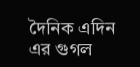দৈনিক এদিন এর গুগল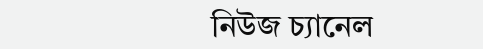নিউজ চ্যানেল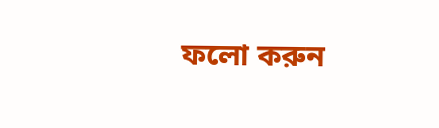ফলো করুন